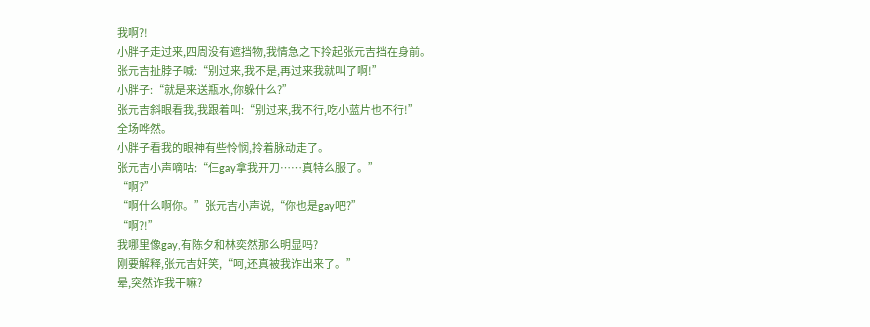我啊?!
小胖子走过来,四周没有遮挡物,我情急之下拎起张元吉挡在身前。
张元吉扯脖子喊:“别过来,我不是,再过来我就叫了啊!”
小胖子:“就是来送瓶水,你躲什么?”
张元吉斜眼看我,我跟着叫:“别过来,我不行,吃小蓝片也不行!”
全场哗然。
小胖子看我的眼神有些怜悯,拎着脉动走了。
张元吉小声嘀咕:“仨gay拿我开刀……真特么服了。”
“啊?”
“啊什么啊你。”张元吉小声说,“你也是gay吧?”
“啊?!”
我哪里像gay,有陈夕和林奕然那么明显吗?
刚要解释,张元吉奸笑,“呵,还真被我诈出来了。”
晕,突然诈我干嘛?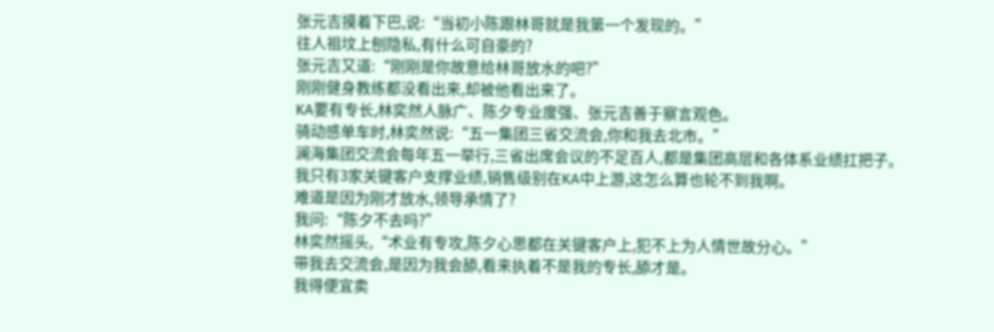张元吉摸着下巴,说:“当初小陈跟林哥就是我第一个发现的。”
往人祖坟上刨隐私,有什么可自豪的?
张元吉又道:“刚刚是你故意给林哥放水的吧?”
刚刚健身教练都没看出来,却被他看出来了。
KA要有专长,林奕然人脉广、陈夕专业度强、张元吉善于察言观色。
骑动感单车时,林奕然说:“五一集团三省交流会,你和我去北市。”
澜海集团交流会每年五一举行,三省出席会议的不足百人,都是集团高层和各体系业绩扛把子。
我只有3家关键客户支撑业绩,销售级别在KA中上游,这怎么算也轮不到我啊。
难道是因为刚才放水,领导承情了?
我问:“陈夕不去吗?”
林奕然摇头,“术业有专攻,陈夕心思都在关键客户上,犯不上为人情世故分心。”
带我去交流会,是因为我会舔,看来执着不是我的专长,舔才是。
我得便宜卖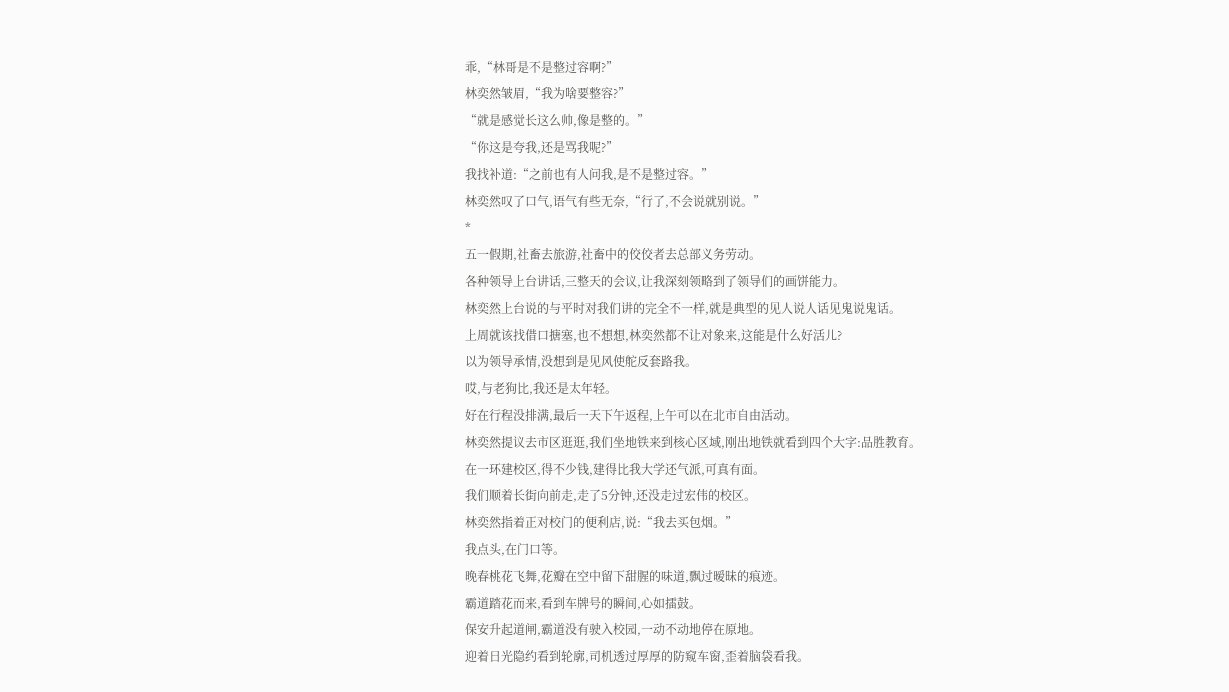乖,“林哥是不是整过容啊?”
林奕然皱眉,“我为啥要整容?”
“就是感觉长这么帅,像是整的。”
“你这是夸我,还是骂我呢?”
我找补道:“之前也有人问我,是不是整过容。”
林奕然叹了口气,语气有些无奈,“行了,不会说就别说。”
*
五一假期,社畜去旅游,社畜中的佼佼者去总部义务劳动。
各种领导上台讲话,三整天的会议,让我深刻领略到了领导们的画饼能力。
林奕然上台说的与平时对我们讲的完全不一样,就是典型的见人说人话见鬼说鬼话。
上周就该找借口搪塞,也不想想,林奕然都不让对象来,这能是什么好活儿?
以为领导承情,没想到是见风使舵反套路我。
哎,与老狗比,我还是太年轻。
好在行程没排满,最后一天下午返程,上午可以在北市自由活动。
林奕然提议去市区逛逛,我们坐地铁来到核心区域,刚出地铁就看到四个大字:品胜教育。
在一环建校区,得不少钱,建得比我大学还气派,可真有面。
我们顺着长街向前走,走了5分钟,还没走过宏伟的校区。
林奕然指着正对校门的便利店,说:“我去买包烟。”
我点头,在门口等。
晚春桃花飞舞,花瓣在空中留下甜腥的味道,飘过暧昧的痕迹。
霸道踏花而来,看到车牌号的瞬间,心如擂鼓。
保安升起道闸,霸道没有驶入校园,一动不动地停在原地。
迎着日光隐约看到轮廓,司机透过厚厚的防窥车窗,歪着脑袋看我。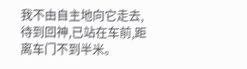我不由自主地向它走去,待到回神,已站在车前,距离车门不到半米。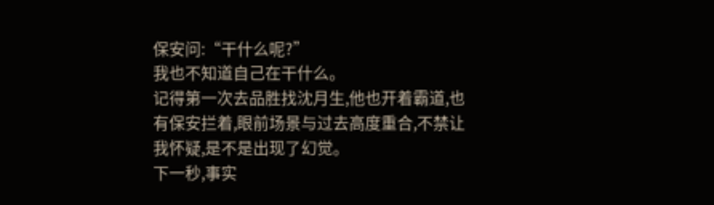保安问:“干什么呢?”
我也不知道自己在干什么。
记得第一次去品胜找沈月生,他也开着霸道,也有保安拦着,眼前场景与过去高度重合,不禁让我怀疑,是不是出现了幻觉。
下一秒,事实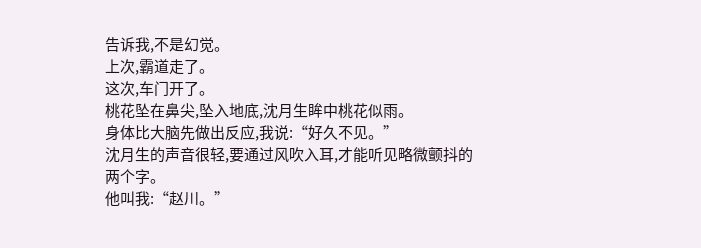告诉我,不是幻觉。
上次,霸道走了。
这次,车门开了。
桃花坠在鼻尖,坠入地底,沈月生眸中桃花似雨。
身体比大脑先做出反应,我说:“好久不见。”
沈月生的声音很轻,要通过风吹入耳,才能听见略微颤抖的两个字。
他叫我:“赵川。”